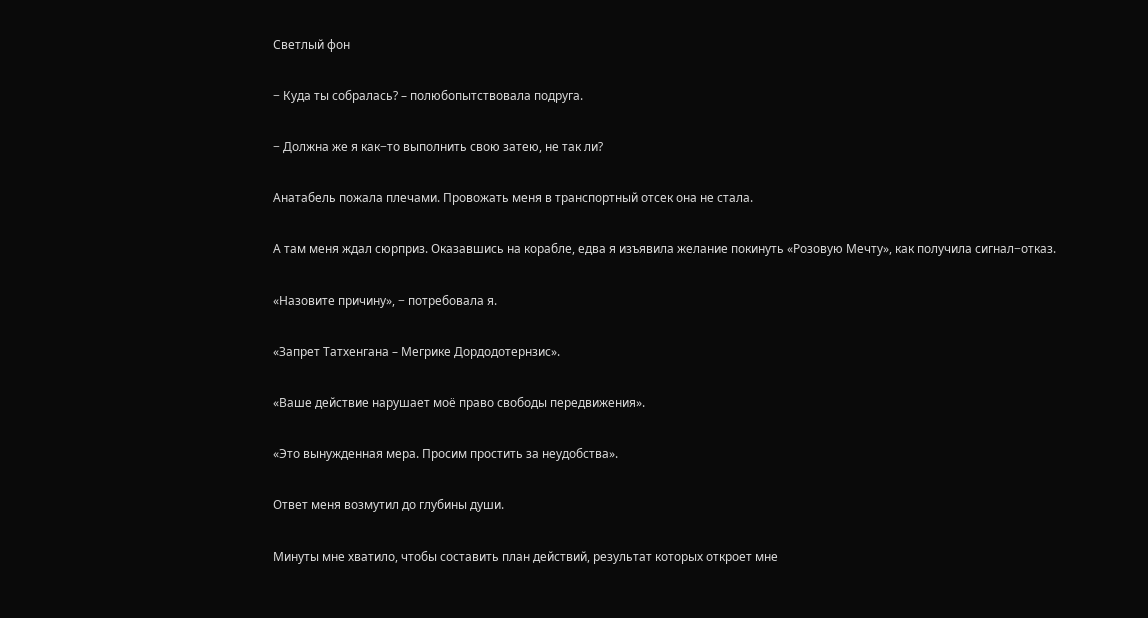Светлый фон

− Куда ты собралась? – полюбопытствовала подруга.

− Должна же я как−то выполнить свою затею, не так ли?

Анатабель пожала плечами. Провожать меня в транспортный отсек она не стала.

А там меня ждал сюрприз. Оказавшись на корабле, едва я изъявила желание покинуть «Розовую Мечту», как получила сигнал−отказ.

«Назовите причину», − потребовала я.

«Запрет Татхенгана – Мегрике Дордодотернзис».

«Ваше действие нарушает моё право свободы передвижения».

«Это вынужденная мера. Просим простить за неудобства».

Ответ меня возмутил до глубины души.

Минуты мне хватило, чтобы составить план действий, результат которых откроет мне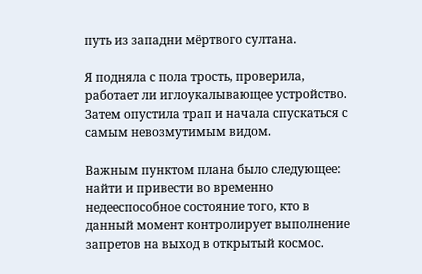путь из западни мёртвого султана.

Я подняла с пола трость, проверила, работает ли иглоукалывающее устройство. Затем опустила трап и начала спускаться с самым невозмутимым видом.

Важным пунктом плана было следующее: найти и привести во временно недееспособное состояние того, кто в данный момент контролирует выполнение запретов на выход в открытый космос.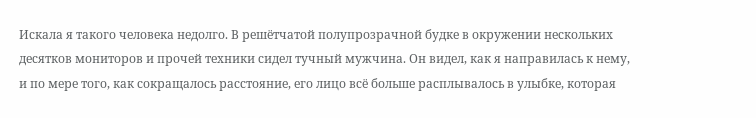Искала я такого человека недолго. В решётчатой полупрозрачной будке в окружении нескольких десятков мониторов и прочей техники сидел тучный мужчина. Он видел, как я направилась к нему, и по мере того, как сокращалось расстояние, его лицо всё больше расплывалось в улыбке, которая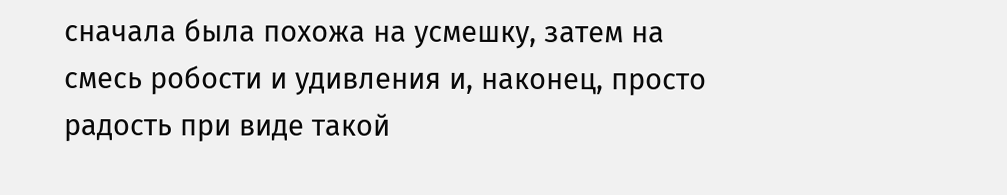сначала была похожа на усмешку, затем на смесь робости и удивления и, наконец, просто радость при виде такой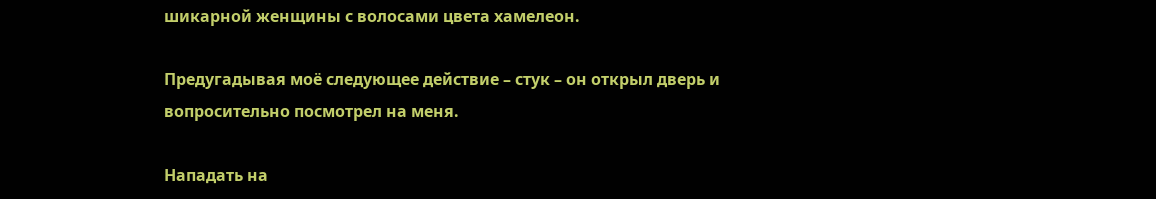шикарной женщины с волосами цвета хамелеон.

Предугадывая моё следующее действие – стук – он открыл дверь и вопросительно посмотрел на меня.

Нападать на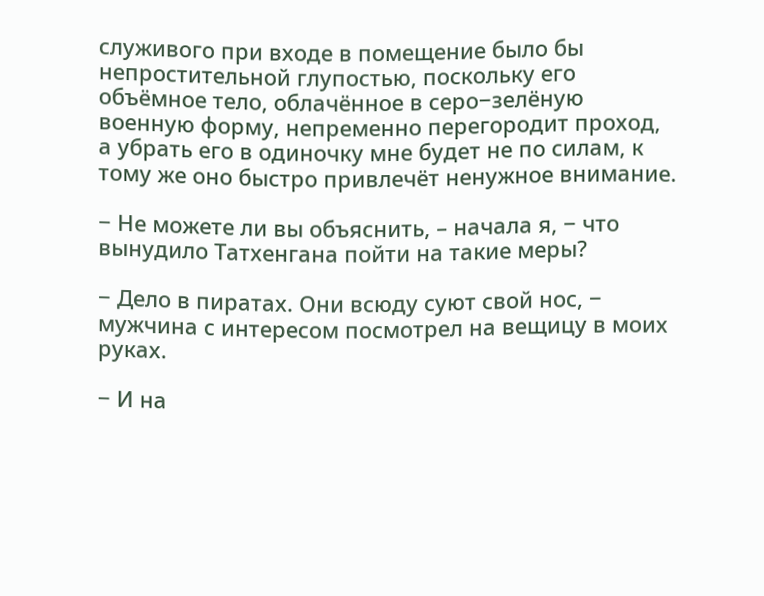служивого при входе в помещение было бы непростительной глупостью, поскольку его объёмное тело, облачённое в серо−зелёную военную форму, непременно перегородит проход, а убрать его в одиночку мне будет не по силам, к тому же оно быстро привлечёт ненужное внимание.

− Не можете ли вы объяснить, – начала я, − что вынудило Татхенгана пойти на такие меры?

− Дело в пиратах. Они всюду суют свой нос, − мужчина с интересом посмотрел на вещицу в моих руках.

− И на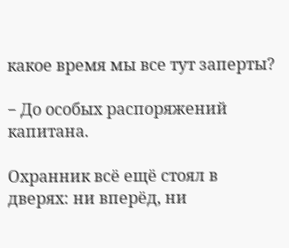какое время мы все тут заперты?

− До особых распоряжений капитана.

Охранник всё ещё стоял в дверях: ни вперёд, ни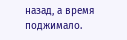назад, а время поджимало.